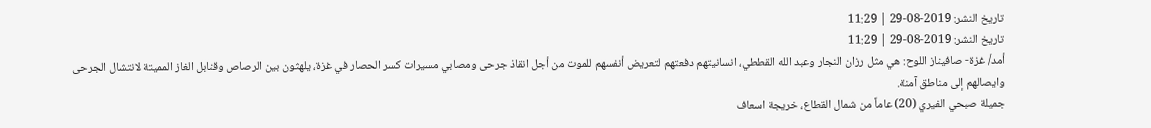تاريخ النشر: 2019-08-29 | 11:29
تاريخ النشر: 2019-08-29 | 11:29
أمد/ غزة- صافيناز اللوح: هي مثل رزان النجار وعبد الله القططي، انسانيتهم دفعتهم لتعريض أنفسهم للموت من أجل انقاذ جرحى ومصابي مسيرات كسر الحصار في غزة، يلهثون بين الرصاص وقنابل الغاز المميتة لانتشال الجرحى وايصالهم إلى مناطق آمنة.
جميلة صبحي الفيري (20) عاماً من شمال القطاع، خريجة اسعاف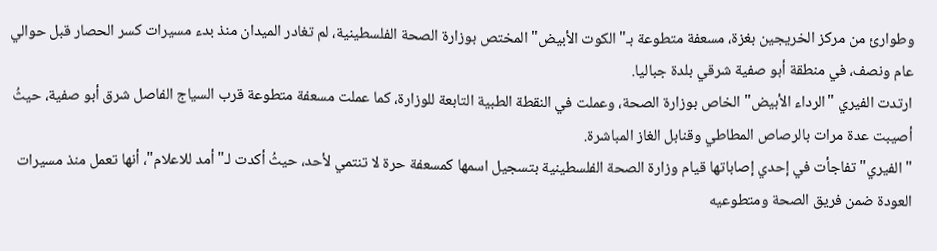وطوارئ من مركز الخريجين بغزة، مسعفة متطوعة بـ"الكوت الأبيض" المختص بوزارة الصحة الفلسطينية، لم تغادر الميدان منذ بدء مسيرات كسر الحصار قبل حوالي عام ونصف، في منطقة أبو صفية شرقي بلدة جباليا.
ارتدت الفيري "الرداء الأبيض" الخاص بوزارة الصحة، وعملت في النقطة الطبية التابعة للوزارة، كما عملت مسعفة متطوعة قرب السياج الفاصل شرق أبو صفية، حيثُ أصيبت عدة مرات بالرصاص المطاطي وقنابل الغاز المباشرة.
"الفيري" تفاجأت في إحدي إصاباتها قيام وزارة الصحة الفلسطينية بتسجيل اسمها كمسعفة حرة لا تنتمي لأحد، حيثُ أكدت لـ"أمد للاعلام"، أنها تعمل منذ مسيرات العودة ضمن فريق الصحة ومتطوعيه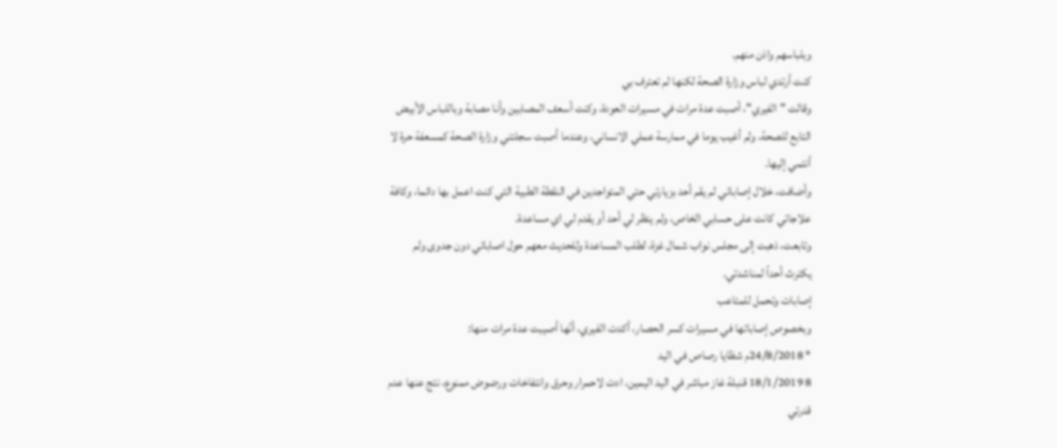وبلباسهم واذن منهم.
كنت أرتدي لباس وزارة الصحة لكنها لم تعترف بي
وقالت "الفيري"، أصبت عدة مرات في مسيرات العودة، وكنت أسعف المصابين وأنا مصابة وباللباس الأبيض التابع للصحة، ولم أغيب يوما في ممارسة عملي الانساني، وعندما أصبت سجلتني وزارة الصحة كمسعفة حرة لا أنتمي إليها.
وأضافت، خلال إصاباتي لم يقم أحد بزيارتي حتي المتواجدين في النقطة الطبية التي كنت اعمل بها دائما، وكافة علاجاتي كانت على حسابي الخاص، ولم ينظر لي أحد أو يقدم لي اي مساعدة.
وتابعت، ذهبت إلى مجلس نواب شمال غزة، لطلب المساعدة وللحديث معهم حول اصاباتي دون جدوى ولم يكترث أحداً لمناشدتي.
إصابات وتحمل للمتاعب
وبخصوص إصاباتها في مسيرات كسر الحصار، أكدت الفيري، أنّها أصيبت عدة مرات منها:
* 24/8/2018م شظايا رصاص في اليد
8 18/1/2019 قنبلة غاز مباشر في اليد اليمين، ادت لاحمرار وحرق وانتفاخات ورضوض ممنوع، نتج عنها عدم قدرتي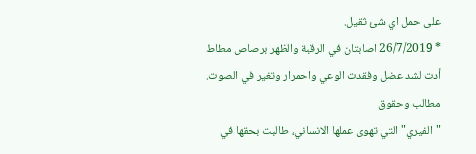على حمل اي شئ ثقيل.
* 26/7/2019 اصابتان في الرقبة والظهر برصاص مطاط أدت لشد عضل وفقدت الوعي واحمرار وتغير في الصوت.
مطالب وحقوق
"الفيري" التي تهوى عملها الانساني، طالبت بحقها في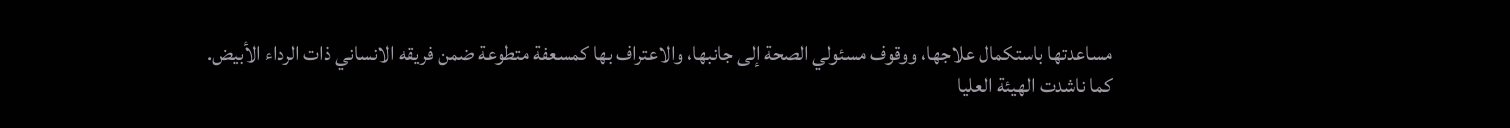مساعدتها باستكمال علاجها، ووقوف مسئولي الصحة إلى جانبها، والاعتراف بها كمسعفة متطوعة ضمن فريقه الانساني ذات الرداء الأبيض.
كما ناشدت الهيئة العليا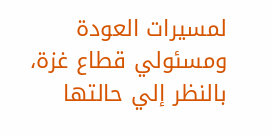لمسيرات العودة ومسئولي قطاع غزة، بالنظر إلي حالتها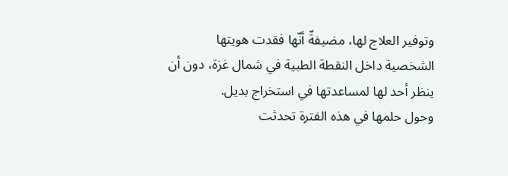وتوفير العلاج لها، مضيفةّ أنّها فقدت هويتها الشخصية داخل النقطة الطبية في شمال غزة، دون أن ينظر أحد لها لمساعدتها في استخراج بديل.
وحول حلمها في هذه الفترة تحدثت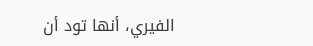الفيري، أنها تود أن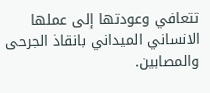تتعافي وعودتها إلى عملها الانساني الميداني بانقاذ الجرحى والمصابين.